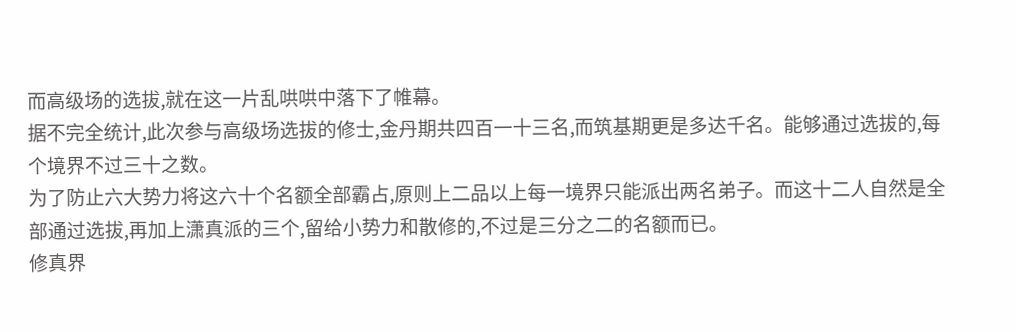而高级场的选拔,就在这一片乱哄哄中落下了帷幕。
据不完全统计,此次参与高级场选拔的修士,金丹期共四百一十三名,而筑基期更是多达千名。能够通过选拔的,每个境界不过三十之数。
为了防止六大势力将这六十个名额全部霸占,原则上二品以上每一境界只能派出两名弟子。而这十二人自然是全部通过选拔,再加上潇真派的三个,留给小势力和散修的,不过是三分之二的名额而已。
修真界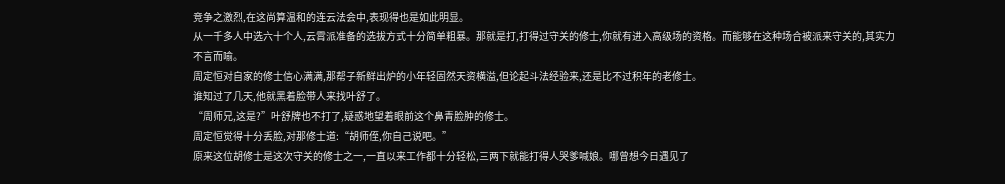竞争之激烈,在这尚算温和的连云法会中,表现得也是如此明显。
从一千多人中选六十个人,云霄派准备的选拔方式十分简单粗暴。那就是打,打得过守关的修士,你就有进入高级场的资格。而能够在这种场合被派来守关的,其实力不言而喻。
周定恒对自家的修士信心满满,那帮子新鲜出炉的小年轻固然天资横溢,但论起斗法经验来,还是比不过积年的老修士。
谁知过了几天,他就黑着脸带人来找叶舒了。
“周师兄,这是?”叶舒牌也不打了,疑惑地望着眼前这个鼻青脸肿的修士。
周定恒觉得十分丢脸,对那修士道:“胡师侄,你自己说吧。”
原来这位胡修士是这次守关的修士之一,一直以来工作都十分轻松,三两下就能打得人哭爹喊娘。哪曾想今日遇见了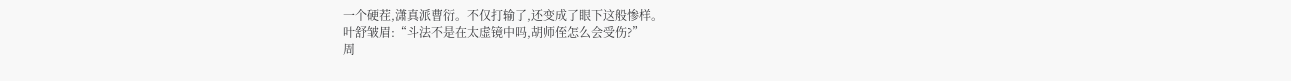一个硬茬,潇真派曹衍。不仅打输了,还变成了眼下这般惨样。
叶舒皱眉:“斗法不是在太虚镜中吗,胡师侄怎么会受伤?”
周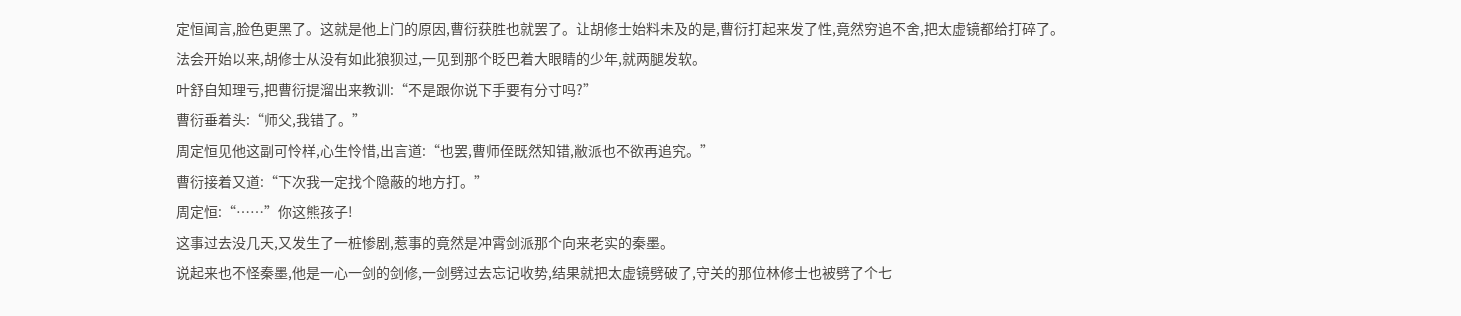定恒闻言,脸色更黑了。这就是他上门的原因,曹衍获胜也就罢了。让胡修士始料未及的是,曹衍打起来发了性,竟然穷追不舍,把太虚镜都给打碎了。
法会开始以来,胡修士从没有如此狼狈过,一见到那个眨巴着大眼睛的少年,就两腿发软。
叶舒自知理亏,把曹衍提溜出来教训:“不是跟你说下手要有分寸吗?”
曹衍垂着头:“师父,我错了。”
周定恒见他这副可怜样,心生怜惜,出言道:“也罢,曹师侄既然知错,敝派也不欲再追究。”
曹衍接着又道:“下次我一定找个隐蔽的地方打。”
周定恒:“……”你这熊孩子!
这事过去没几天,又发生了一桩惨剧,惹事的竟然是冲霄剑派那个向来老实的秦墨。
说起来也不怪秦墨,他是一心一剑的剑修,一剑劈过去忘记收势,结果就把太虚镜劈破了,守关的那位林修士也被劈了个七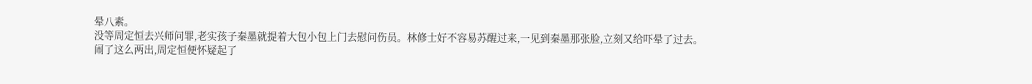晕八素。
没等周定恒去兴师问罪,老实孩子秦墨就提着大包小包上门去慰问伤员。林修士好不容易苏醒过来,一见到秦墨那张脸,立刻又给吓晕了过去。
闹了这么两出,周定恒便怀疑起了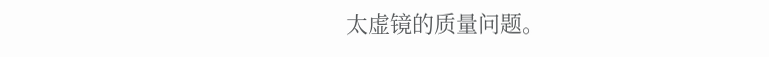太虚镜的质量问题。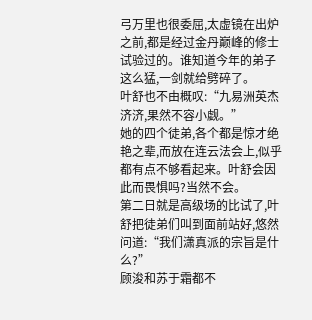弓万里也很委屈,太虚镜在出炉之前,都是经过金丹巅峰的修士试验过的。谁知道今年的弟子这么猛,一剑就给劈碎了。
叶舒也不由概叹:“九易洲英杰济济,果然不容小觑。”
她的四个徒弟,各个都是惊才绝艳之辈,而放在连云法会上,似乎都有点不够看起来。叶舒会因此而畏惧吗?当然不会。
第二日就是高级场的比试了,叶舒把徒弟们叫到面前站好,悠然问道:“我们潇真派的宗旨是什么?”
顾浚和苏于霜都不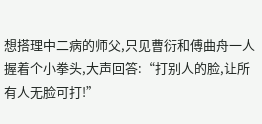想搭理中二病的师父,只见曹衍和傅曲舟一人握着个小拳头,大声回答:“打别人的脸,让所有人无脸可打!”